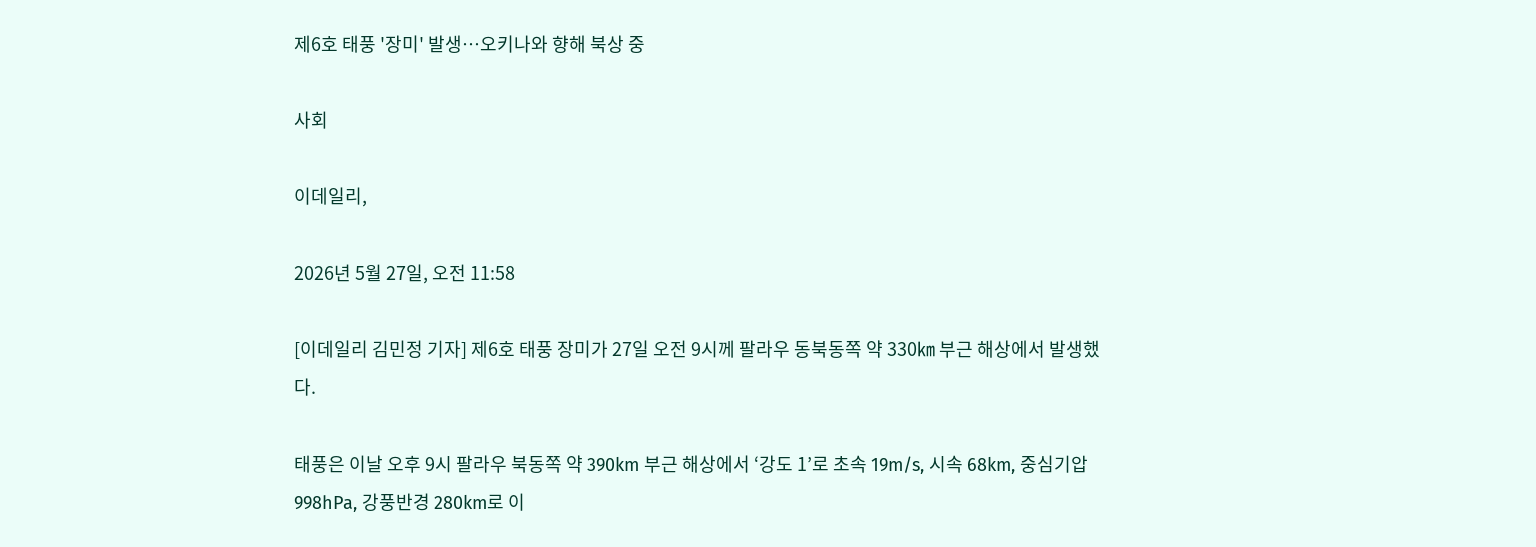제6호 태풍 '장미' 발생…오키나와 향해 북상 중

사회

이데일리,

2026년 5월 27일, 오전 11:58

[이데일리 김민정 기자] 제6호 태풍 장미가 27일 오전 9시께 팔라우 동북동쪽 약 330㎞ 부근 해상에서 발생했다.

태풍은 이날 오후 9시 팔라우 북동쪽 약 390km 부근 해상에서 ‘강도 1’로 초속 19m/s, 시속 68km, 중심기압 998hPa, 강풍반경 280km로 이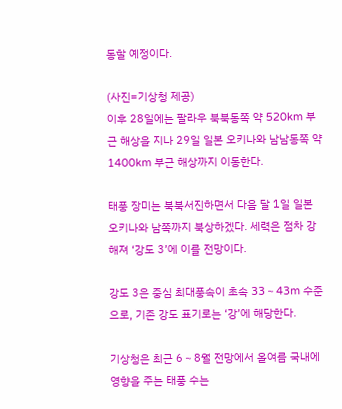동할 예정이다.

(사진=기상청 제공)
이후 28일에는 팔라우 북북동쪽 약 520km 부근 해상을 지나 29일 일본 오키나와 남남동쪽 약 1400km 부근 해상까지 이동한다.

태풍 장미는 북북서진하면서 다음 달 1일 일본 오키나와 남쪽까지 북상하겠다. 세력은 점차 강해져 ‘강도 3’에 이를 전망이다.

강도 3은 중심 최대풍속이 초속 33∼43m 수준으로, 기존 강도 표기로는 ‘강’에 해당한다.

기상청은 최근 6∼8월 전망에서 올여름 국내에 영향을 주는 태풍 수는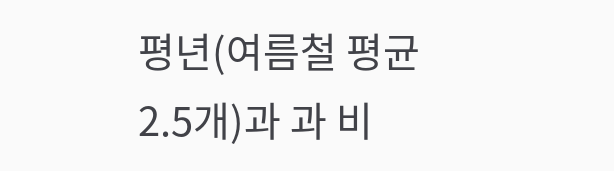평년(여름철 평균 2.5개)과 과 비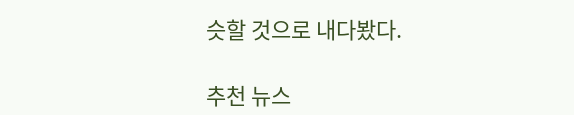슷할 것으로 내다봤다.

추천 뉴스